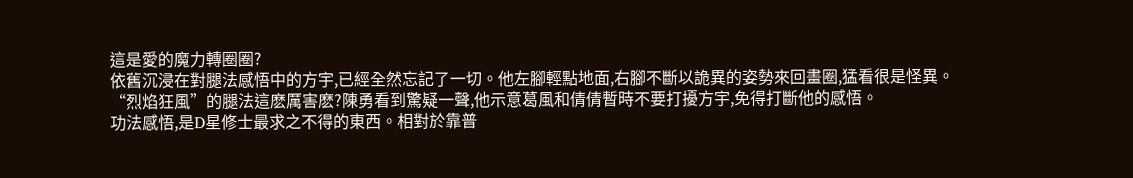這是愛的魔力轉圈圈?
依舊沉浸在對腿法感悟中的方宇,已經全然忘記了一切。他左腳輕點地面,右腳不斷以詭異的姿勢來回畫圈,猛看很是怪異。
“烈焰狂風”的腿法這麽厲害麽?陳勇看到驚疑一聲,他示意葛風和倩倩暫時不要打擾方宇,免得打斷他的感悟。
功法感悟,是D星修士最求之不得的東西。相對於靠普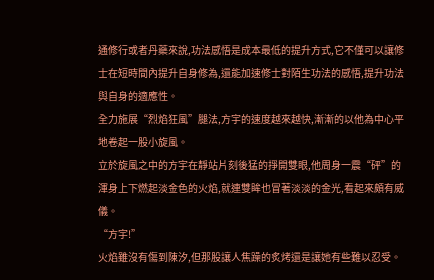通修行或者丹藥來說,功法感悟是成本最低的提升方式,它不僅可以讓修士在短時間內提升自身修為,還能加速修士對陌生功法的感悟,提升功法與自身的適應性。
全力施展“烈焰狂風”腿法,方宇的速度越來越快,漸漸的以他為中心平地卷起一股小旋風。
立於旋風之中的方宇在靜站片刻後猛的掙開雙眼,他周身一震“砰”的渾身上下燃起淡金色的火焰,就連雙眸也冒著淡淡的金光,看起來頗有威儀。
“方宇!”
火焰雖沒有傷到陳汐,但那股讓人焦躁的炙烤還是讓她有些難以忍受。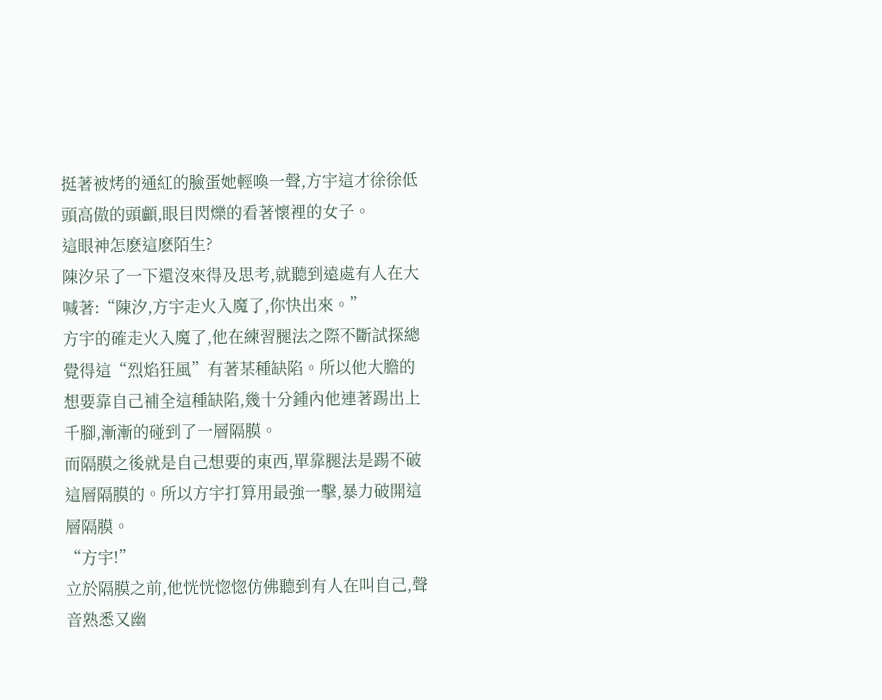挺著被烤的通紅的臉蛋她輕喚一聲,方宇這才徐徐低頭高傲的頭顱,眼目閃爍的看著懷裡的女子。
這眼神怎麽這麽陌生?
陳汐呆了一下還沒來得及思考,就聽到遠處有人在大喊著:“陳汐,方宇走火入魔了,你快出來。”
方宇的確走火入魔了,他在練習腿法之際不斷試探總覺得這“烈焰狂風”有著某種缺陷。所以他大膽的想要靠自己補全這種缺陷,幾十分鍾內他連著踢出上千腳,漸漸的碰到了一層隔膜。
而隔膜之後就是自己想要的東西,單靠腿法是踢不破這層隔膜的。所以方宇打算用最強一擊,暴力破開這層隔膜。
“方宇!”
立於隔膜之前,他恍恍惚惚仿佛聽到有人在叫自己,聲音熟悉又幽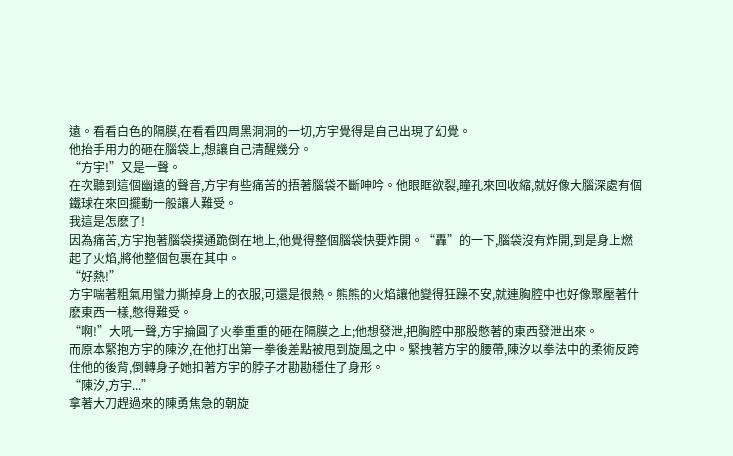遠。看看白色的隔膜,在看看四周黑洞洞的一切,方宇覺得是自己出現了幻覺。
他抬手用力的砸在腦袋上,想讓自己清醒幾分。
“方宇!”又是一聲。
在次聽到這個幽遠的聲音,方宇有些痛苦的捂著腦袋不斷呻吟。他眼眶欲裂,瞳孔來回收縮,就好像大腦深處有個鐵球在來回擺動一般讓人難受。
我這是怎麽了!
因為痛苦,方宇抱著腦袋撲通跪倒在地上,他覺得整個腦袋快要炸開。“轟”的一下,腦袋沒有炸開,到是身上燃起了火焰,將他整個包裹在其中。
“好熱!”
方宇喘著粗氣用蠻力撕掉身上的衣服,可還是很熱。熊熊的火焰讓他變得狂躁不安,就連胸腔中也好像聚壓著什麽東西一樣,憋得難受。
“啊!”大吼一聲,方宇掄圓了火拳重重的砸在隔膜之上;他想發泄,把胸腔中那股憋著的東西發泄出來。
而原本緊抱方宇的陳汐,在他打出第一拳後差點被甩到旋風之中。緊拽著方宇的腰帶,陳汐以拳法中的柔術反跨住他的後背,倒轉身子她扣著方宇的脖子才勘勘穩住了身形。
“陳汐,方宇...”
拿著大刀趕過來的陳勇焦急的朝旋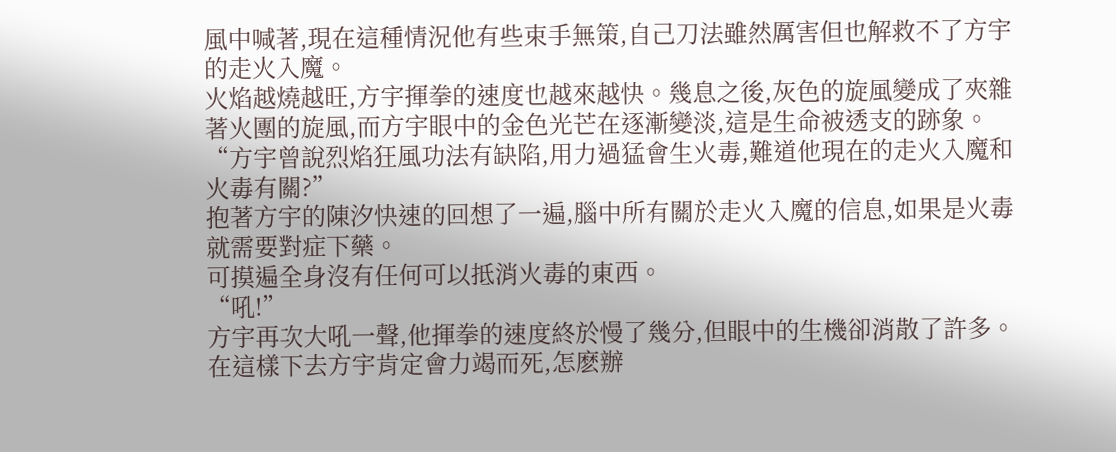風中喊著,現在這種情況他有些束手無策,自己刀法雖然厲害但也解救不了方宇的走火入魔。
火焰越燒越旺,方宇揮拳的速度也越來越快。幾息之後,灰色的旋風變成了夾雜著火團的旋風,而方宇眼中的金色光芒在逐漸變淡,這是生命被透支的跡象。
“方宇曾說烈焰狂風功法有缺陷,用力過猛會生火毒,難道他現在的走火入魔和火毒有關?”
抱著方宇的陳汐快速的回想了一遍,腦中所有關於走火入魔的信息,如果是火毒就需要對症下藥。
可摸遍全身沒有任何可以抵消火毒的東西。
“吼!”
方宇再次大吼一聲,他揮拳的速度終於慢了幾分,但眼中的生機卻消散了許多。在這樣下去方宇肯定會力竭而死,怎麽辦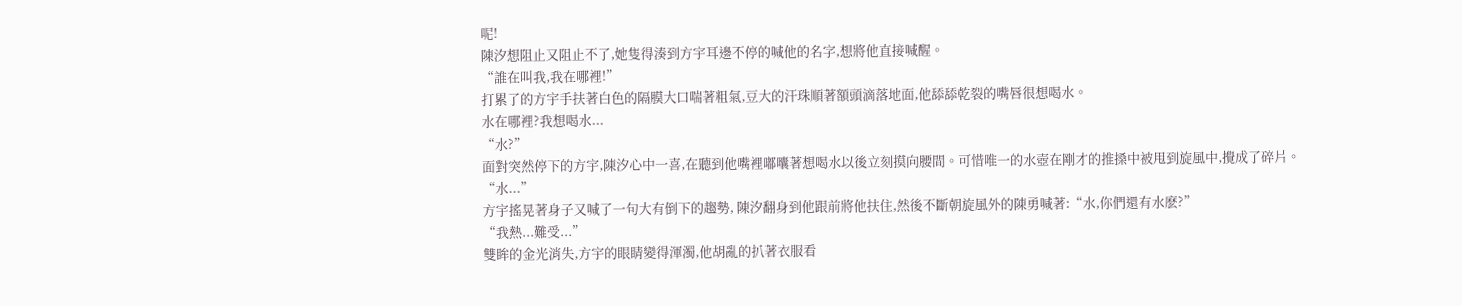呢!
陳汐想阻止又阻止不了,她隻得湊到方宇耳邊不停的喊他的名字,想將他直接喊醒。
“誰在叫我,我在哪裡!”
打累了的方宇手扶著白色的隔膜大口喘著粗氣,豆大的汗珠順著額頭滴落地面,他舔舔乾裂的嘴唇很想喝水。
水在哪裡?我想喝水...
“水?”
面對突然停下的方宇,陳汐心中一喜,在聽到他嘴裡嘟囔著想喝水以後立刻摸向腰間。可惜唯一的水壺在剛才的推搡中被甩到旋風中,攪成了碎片。
“水...”
方宇搖晃著身子又喊了一句大有倒下的趨勢, 陳汐翻身到他跟前將他扶住,然後不斷朝旋風外的陳勇喊著:“水,你們還有水麽?”
“我熱...難受...”
雙眸的金光消失,方宇的眼睛變得渾濁,他胡亂的扒著衣服看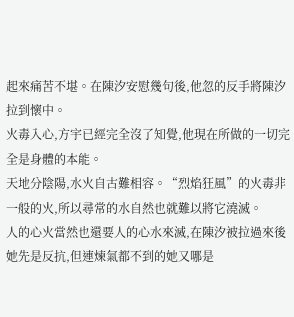起來痛苦不堪。在陳汐安慰幾句後,他忽的反手將陳汐拉到懷中。
火毒入心,方宇已經完全沒了知覺,他現在所做的一切完全是身體的本能。
天地分陰陽,水火自古難相容。“烈焰狂風”的火毒非一般的火,所以尋常的水自然也就難以將它澆滅。
人的心火當然也還要人的心水來滅,在陳汐被拉過來後她先是反抗,但連煉氣都不到的她又哪是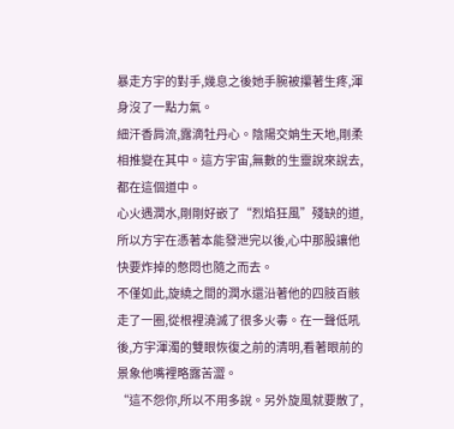暴走方宇的對手,幾息之後她手腕被攥著生疼,渾身沒了一點力氣。
細汗香肩流,露滴牡丹心。陰陽交姌生天地,剛柔相推變在其中。這方宇宙,無數的生靈說來說去,都在這個道中。
心火遇潤水,剛剛好嵌了“烈焰狂風”殘缺的道,所以方宇在憑著本能發泄完以後,心中那股讓他快要炸掉的憋悶也隨之而去。
不僅如此,旋繞之間的潤水還沿著他的四肢百骸走了一圈,從根裡澆滅了很多火毒。在一聲低吼後,方宇渾濁的雙眼恢復之前的清明,看著眼前的景象他嘴裡略露苦澀。
“這不怨你,所以不用多說。另外旋風就要散了,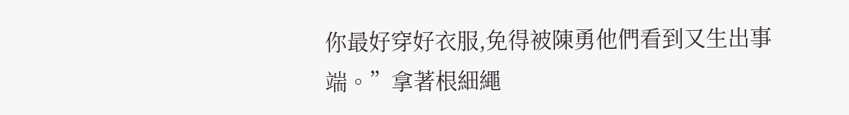你最好穿好衣服,免得被陳勇他們看到又生出事端。”拿著根細繩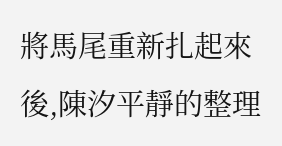將馬尾重新扎起來後,陳汐平靜的整理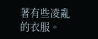著有些凌亂的衣服。